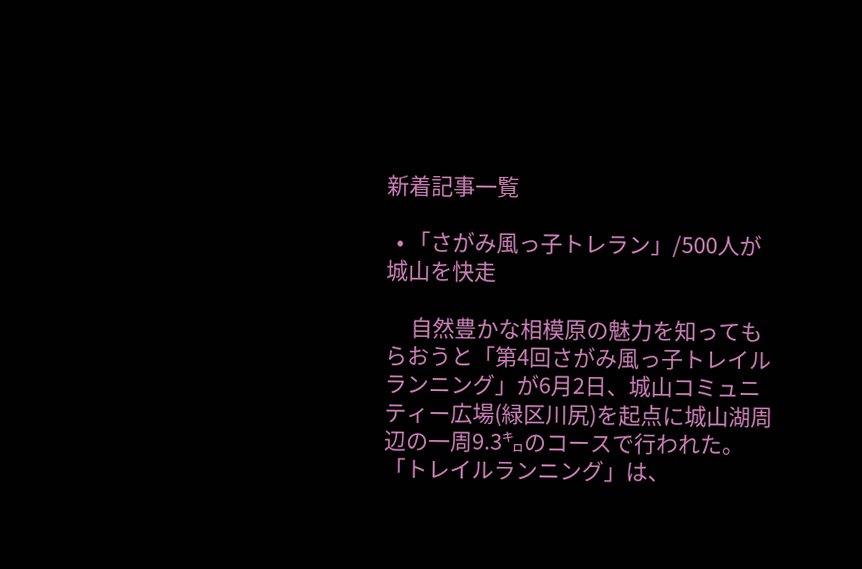新着記事一覧

  • 「さがみ風っ子トレラン」/500人が城山を快走

     自然豊かな相模原の魅力を知ってもらおうと「第4回さがみ風っ子トレイルランニング」が6月2日、城山コミュニティー広場(緑区川尻)を起点に城山湖周辺の一周9.3㌔のコースで行われた。 「トレイルランニング」は、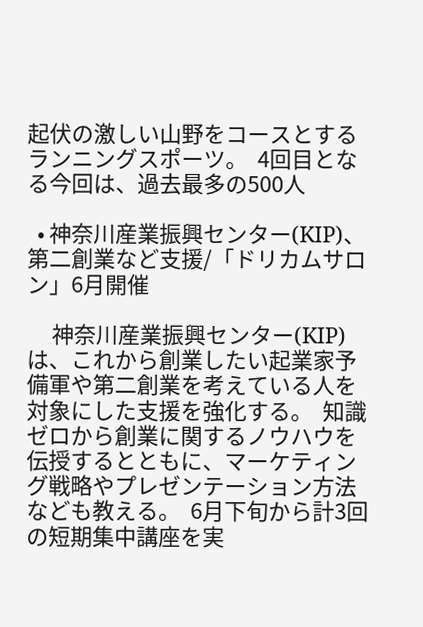起伏の激しい山野をコースとするランニングスポーツ。  4回目となる今回は、過去最多の500人

  • 神奈川産業振興センター(KIP)、第二創業など支援/「ドリカムサロン」6月開催

     神奈川産業振興センター(KIP)は、これから創業したい起業家予備軍や第二創業を考えている人を対象にした支援を強化する。  知識ゼロから創業に関するノウハウを伝授するとともに、マーケティング戦略やプレゼンテーション方法なども教える。  6月下旬から計3回の短期集中講座を実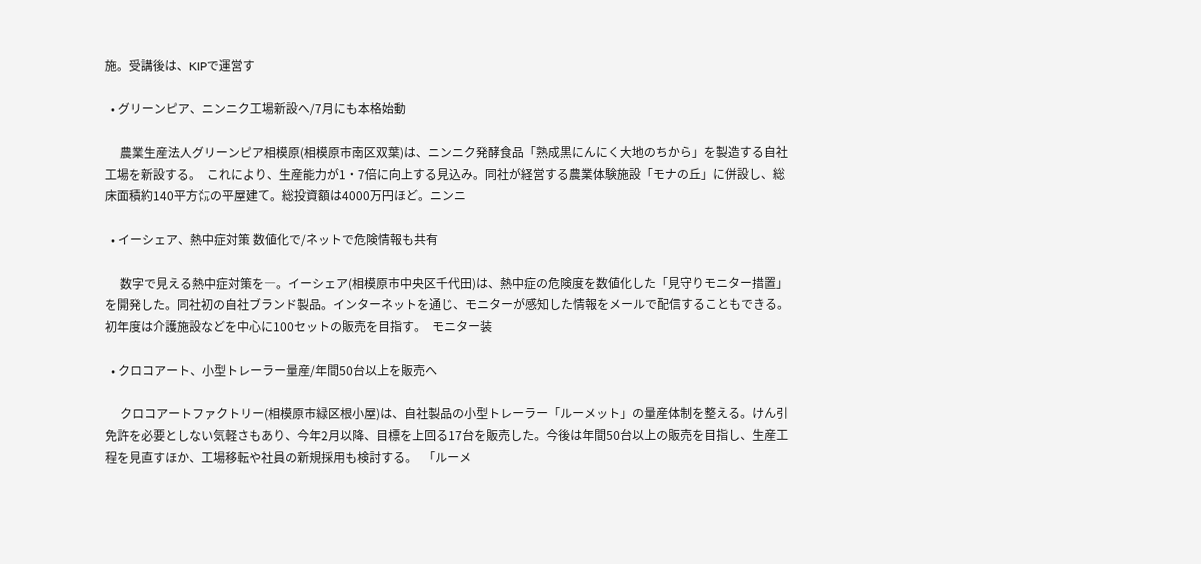施。受講後は、KIPで運営す

  • グリーンピア、ニンニク工場新設へ/7月にも本格始動

     農業生産法人グリーンピア相模原(相模原市南区双葉)は、ニンニク発酵食品「熟成黒にんにく大地のちから」を製造する自社工場を新設する。  これにより、生産能力が1・7倍に向上する見込み。同社が経営する農業体験施設「モナの丘」に併設し、総床面積約140平方㍍の平屋建て。総投資額は4000万円ほど。ニンニ

  • イーシェア、熱中症対策 数値化で/ネットで危険情報も共有

     数字で見える熱中症対策を―。イーシェア(相模原市中央区千代田)は、熱中症の危険度を数値化した「見守りモニター措置」を開発した。同社初の自社ブランド製品。インターネットを通じ、モニターが感知した情報をメールで配信することもできる。初年度は介護施設などを中心に100セットの販売を目指す。  モニター装

  • クロコアート、小型トレーラー量産/年間50台以上を販売へ

     クロコアートファクトリー(相模原市緑区根小屋)は、自社製品の小型トレーラー「ルーメット」の量産体制を整える。けん引免許を必要としない気軽さもあり、今年2月以降、目標を上回る17台を販売した。今後は年間50台以上の販売を目指し、生産工程を見直すほか、工場移転や社員の新規採用も検討する。  「ルーメ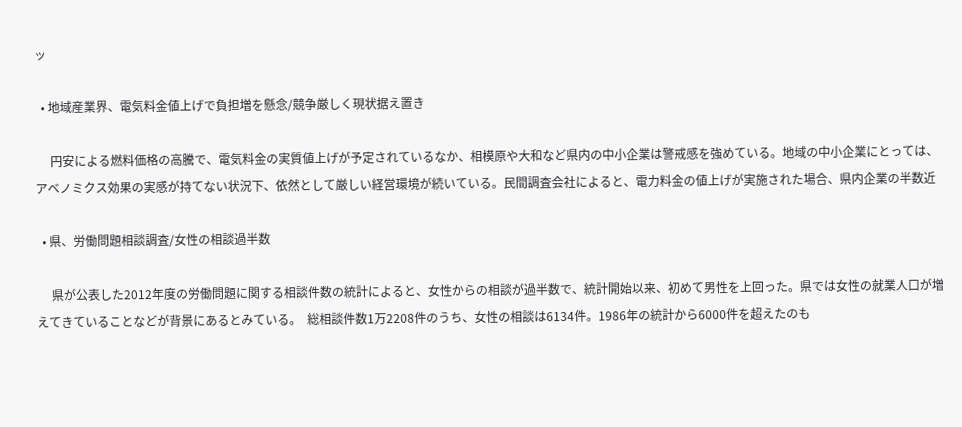ッ

  • 地域産業界、電気料金値上げで負担増を懸念/競争厳しく現状据え置き

     円安による燃料価格の高騰で、電気料金の実質値上げが予定されているなか、相模原や大和など県内の中小企業は警戒感を強めている。地域の中小企業にとっては、アベノミクス効果の実感が持てない状況下、依然として厳しい経営環境が続いている。民間調査会社によると、電力料金の値上げが実施された場合、県内企業の半数近

  • 県、労働問題相談調査/女性の相談過半数

     県が公表した2012年度の労働問題に関する相談件数の統計によると、女性からの相談が過半数で、統計開始以来、初めて男性を上回った。県では女性の就業人口が増えてきていることなどが背景にあるとみている。  総相談件数1万2208件のうち、女性の相談は6134件。1986年の統計から6000件を超えたのも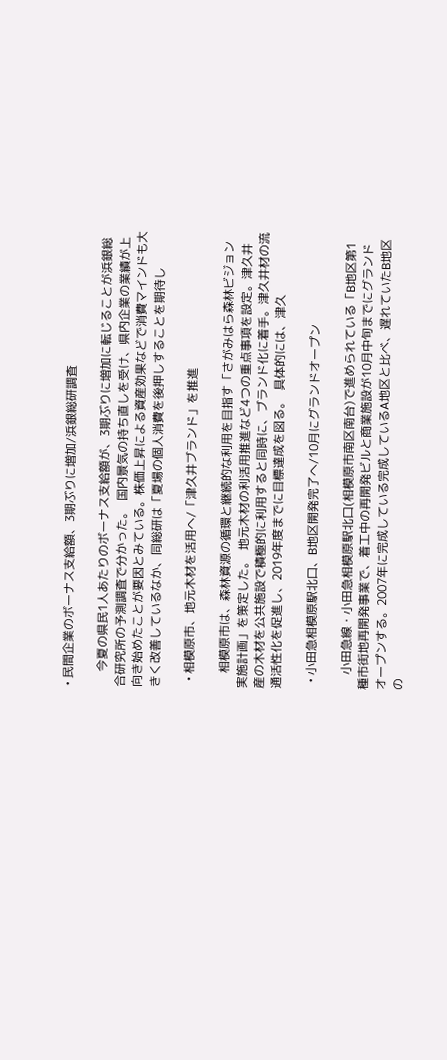• 民間企業のボーナス支給額、3期ぶりに増加/浜銀総研調査

     今夏の県民1人あたりのボーナス支給額が、3期ぶりに増加に転じることが浜銀総合研究所の予測調査で分かった。  国内景気の持ち直しを受け、県内企業の業績が上向き始めたことが要因とみている。株価上昇による資産効果などで消費マインドも大きく改善しているなか、同総研は「夏場の個人消費を後押しすることを期待し

  • 相模原市、地元木材を活用へ/「津久井ブランド」を推進

     相模原市は、森林資源の循環と継続的な利用を目指す「さがみはら森林ビジョン実施計画」を策定した。  地元木材の利活用推進など4つの重点事項を設定。津久井産の木材を公共施設で積極的に利用すると同時に、ブランド化に着手。津久井材の流通活性化を促進し、2019年度までに目標達成を図る。  具体的には、津久

  • 小田急相模原駅北口、B地区開発完了へ/10月にグランドオープン

     小田急線・小田急相模原駅北口(相模原市南区南台)で進められている「B地区第1種市街地再開発事業で、着工中の再開発ビルと商業施設が10月中旬までにグランドオープンする。2007年に完成している完成しているA地区と比べ、遅れていたB地区の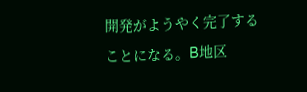開発がようやく完了することになる。B地区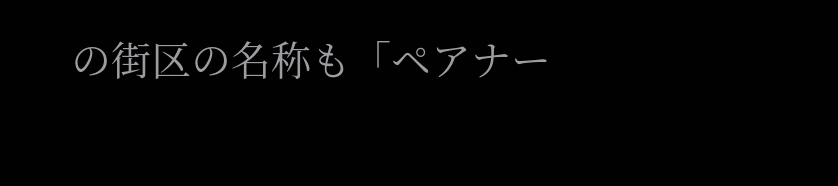の街区の名称も「ペアナー